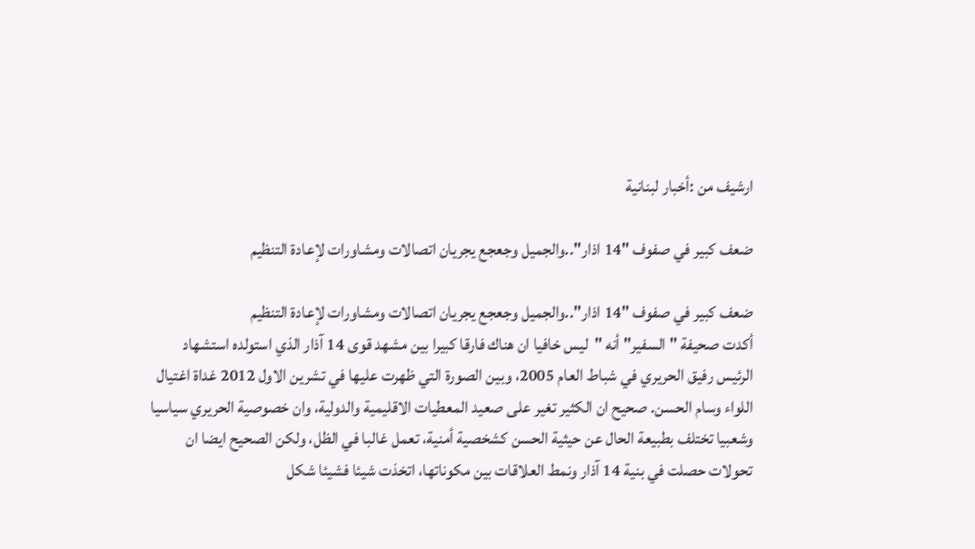ارشيف من :أخبار لبنانية

ضعف كبير في صفوف "14 اذار"..والجميل وجعجع يجريان اتصالات ومشاورات لإعادة التنظيم

ضعف كبير في صفوف "14 اذار"..والجميل وجعجع يجريان اتصالات ومشاورات لإعادة التنظيم
أكدت صحيفة "السفير" أنه "ليس خافيا ان هناك فارقا كبيرا بين مشهد قوى 14 آذار الذي استولده استشهاد الرئيس رفيق الحريري في شباط العام 2005، وبين الصورة التي ظهرت عليها في تشرين الاول 2012 غداة اغتيال اللواء وسام الحسن. صحيح ان الكثير تغير على صعيد المعطيات الاقليمية والدولية، وان خصوصية الحريري سياسيا وشعبيا تختلف بطبيعة الحال عن حيثية الحسن كشخصية أمنية، تعمل غالبا في الظل، ولكن الصحيح ايضا ان تحولات حصلت في بنية 14 آذار ونمط العلاقات بين مكوناتها، اتخذت شيئا فشيئا شكل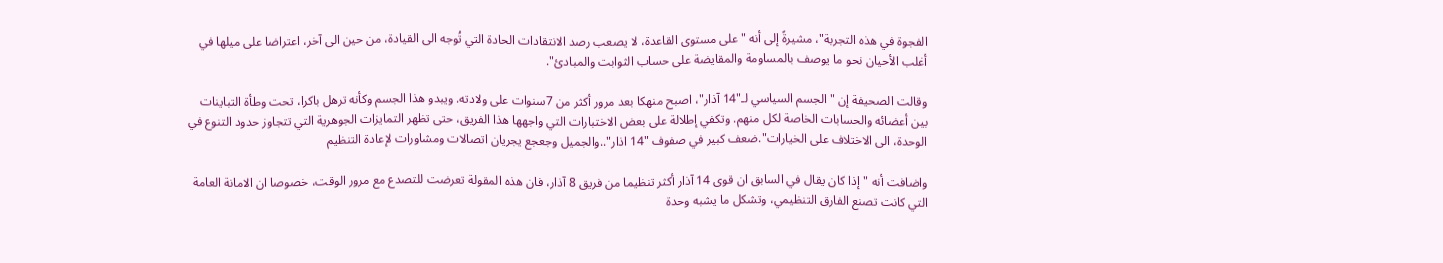الفجوة في هذه التجربة"، مشيرةً إلى أنه "على مستوى القاعدة، لا يصعب رصد الانتقادات الحادة التي تُوجه الى القيادة، من حين الى آخر، اعتراضا على ميلها في أغلب الأحيان نحو ما يوصف بالمساومة والمقايضة على حساب الثوابت والمبادئ".

وقالت الصحيفة إن "الجسم السياسي لـ"14 آذار"، اصبح منهكا بعد مرور أكثر من 7سنوات على ولادته. ويبدو هذا الجسم وكأنه ترهل باكرا، تحت وطأة التباينات بين أعضائه والحسابات الخاصة لكل منهم. وتكفي إطلالة على بعض الاختبارات التي واجهها هذا الفريق، حتى تظهر التمايزات الجوهرية التي تتجاوز حدود التنوع في الوحدة، الى الاختلاف على الخيارات".ضعف كبير في صفوف "14 اذار"..والجميل وجعجع يجريان اتصالات ومشاورات لإعادة التنظيم

واضافت أنه "إذا كان يقال في السابق ان قوى 14 آذار أكثر تنظيما من فريق 8 آذار، فان هذه المقولة تعرضت للتصدع مع مرور الوقت، خصوصا ان الامانة العامة التي كانت تصنع الفارق التنظيمي، وتشكل ما يشبه وحدة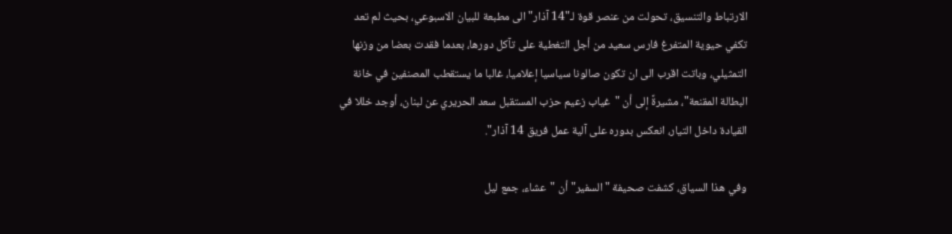الارتباط والتنسيق، تحولت من عنصر قوة لـ"14 آذار" الى مطبعة للبيان الاسبوعي، بحيث لم تعد تكفي حيوية المتفرغ فارس سعيد من أجل التغطية على تآكل دورها، بعدما فقدت بعضا من وزنها التمثيلي، وباتت اقرب الى ان تكون صالونا سياسيا إعلاميا، غالبا ما يستقطب المصنفين في خانة البطالة المقنعة"، مشيرةً إلى أن "غياب زعيم حزب المستقبل سعد الحريري عن لبنان، أوجد خللا في القيادة داخل التيار، انعكس بدوره على آلية عمل فريق 14 آذار".

وفي هذا السياق، كشفت صحيفة "السفير" أن "عشاء، جمع ليل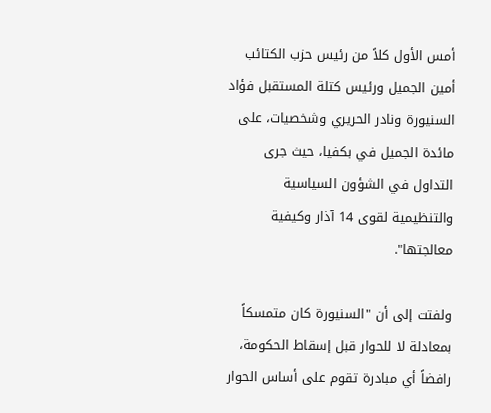أمس الأول كلاً من رئيس حزب الكتائب أمين الجميل ورئيس كتلة المستقبل فؤاد السنيورة ونادر الحريري وشخصيات، على مائدة الجميل في بكفيا، حيث جرى التداول في الشؤون السياسية والتنظيمية لقوى 14 آذار وكيفية معالجتها".

ولفتت إلى أن "السنيورة كان متمسكاً بمعادلة لا للحوار قبل إسقاط الحكومة، رافضاً أي مبادرة تقوم على أساس الحوار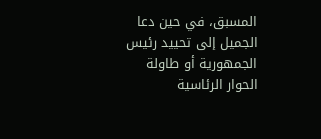المسبق، في حين دعا الجميل إلى تحييد رئيس الجمهورية أو طاولة الحوار الرئاسية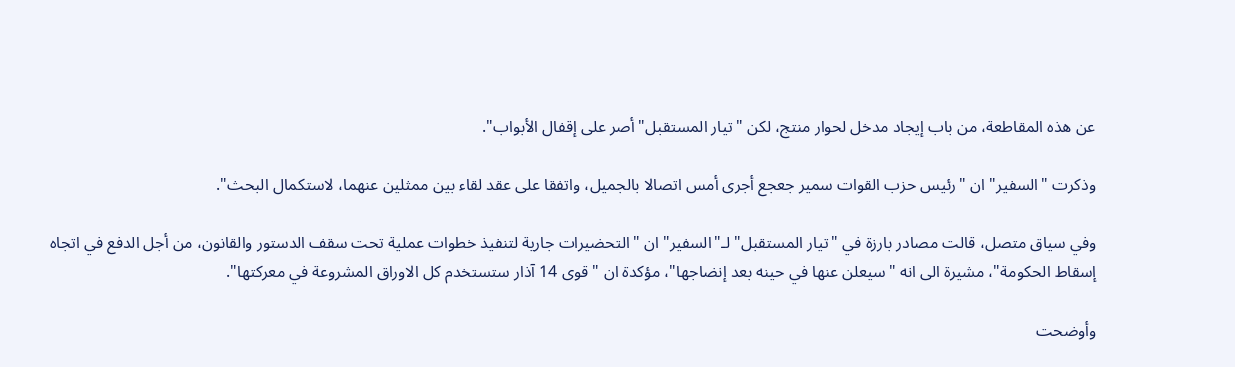عن هذه المقاطعة، من باب إيجاد مدخل لحوار منتج، لكن "تيار المستقبل" أصر على إقفال الأبواب".

وذكرت "السفير" ان "رئيس حزب القوات سمير جعجع أجرى أمس اتصالا بالجميل، واتفقا على عقد لقاء بين ممثلين عنهما، لاستكمال البحث".

وفي سياق متصل، قالت مصادر بارزة في "تيار المستقبل" لـ"السفير" ان "التحضيرات جارية لتنفيذ خطوات عملية تحت سقف الدستور والقانون، من أجل الدفع في اتجاه إسقاط الحكومة"، مشيرة الى انه "سيعلن عنها في حينه بعد إنضاجها"، مؤكدة ان "قوى 14 آذار ستستخدم كل الاوراق المشروعة في معركتها".

وأوضحت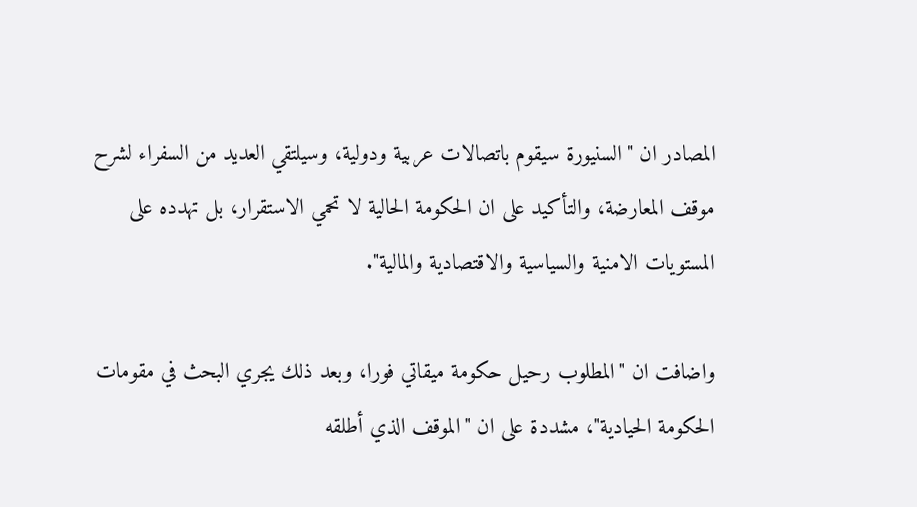المصادر ان "السنيورة سيقوم باتصالات عربية ودولية، وسيلتقي العديد من السفراء لشرح موقف المعارضة، والتأكيد على ان الحكومة الحالية لا تحمي الاستقرار، بل تهدده على المستويات الامنية والسياسية والاقتصادية والمالية".

واضافت ان "المطلوب رحيل حكومة ميقاتي فورا، وبعد ذلك يجري البحث في مقومات الحكومة الحيادية"، مشددة على ان "الموقف الذي أطلقه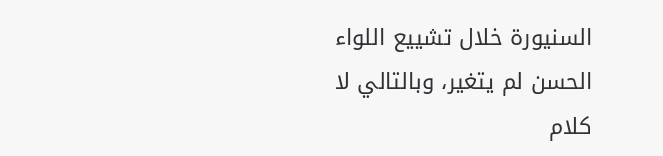السنيورة خلال تشييع اللواء الحسن لم يتغير، وبالتالي لا كلام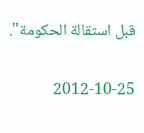قبل استقالة الحكومة".

2012-10-25